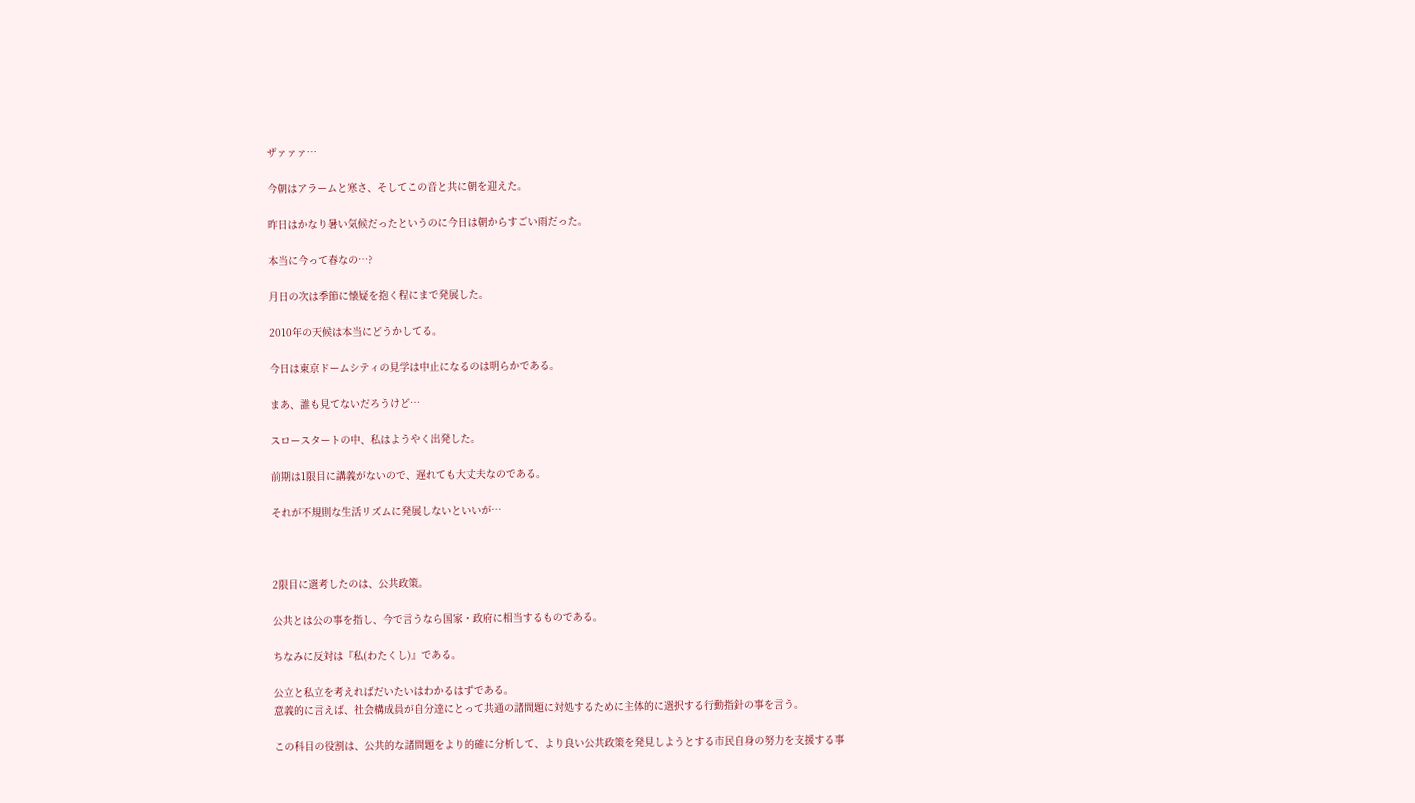ザァァァ…

今朝はアラームと寒さ、そしてこの音と共に朝を迎えた。

昨日はかなり暑い気候だったというのに今日は朝からすごい雨だった。

本当に今って春なの…?

月日の次は季節に懐疑を抱く程にまで発展した。

2010年の天候は本当にどうかしてる。

今日は東京ドームシティの見学は中止になるのは明らかである。

まあ、誰も見てないだろうけど…

スロースタートの中、私はようやく出発した。

前期は1限目に講義がないので、遅れても大丈夫なのである。

それが不規則な生活リズムに発展しないといいが…



2限目に選考したのは、公共政策。

公共とは公の事を指し、今で言うなら国家・政府に相当するものである。

ちなみに反対は『私(わたくし)』である。

公立と私立を考えればだいたいはわかるはずである。
意義的に言えば、社会構成員が自分達にとって共通の諸問題に対処するために主体的に選択する行動指針の事を言う。

この科目の役割は、公共的な諸問題をより的確に分析して、より良い公共政策を発見しようとする市民自身の努力を支援する事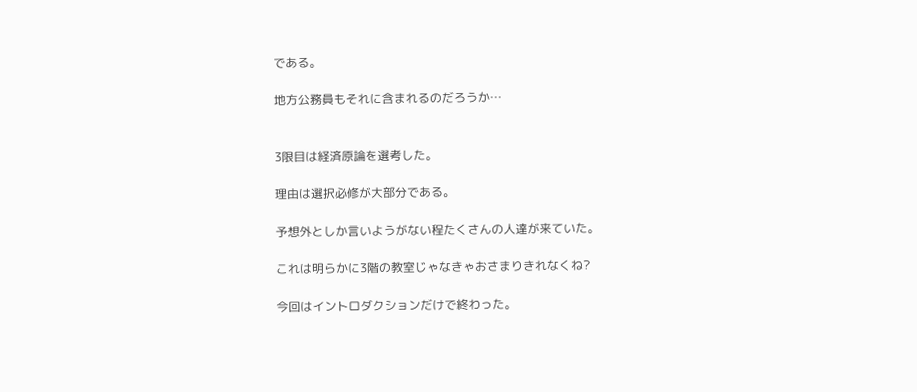である。

地方公務員もそれに含まれるのだろうか…


3限目は経済原論を選考した。

理由は選択必修が大部分である。

予想外としか言いようがない程たくさんの人達が来ていた。

これは明らかに3階の教室じゃなきゃおさまりきれなくね?

今回はイントロダクションだけで終わった。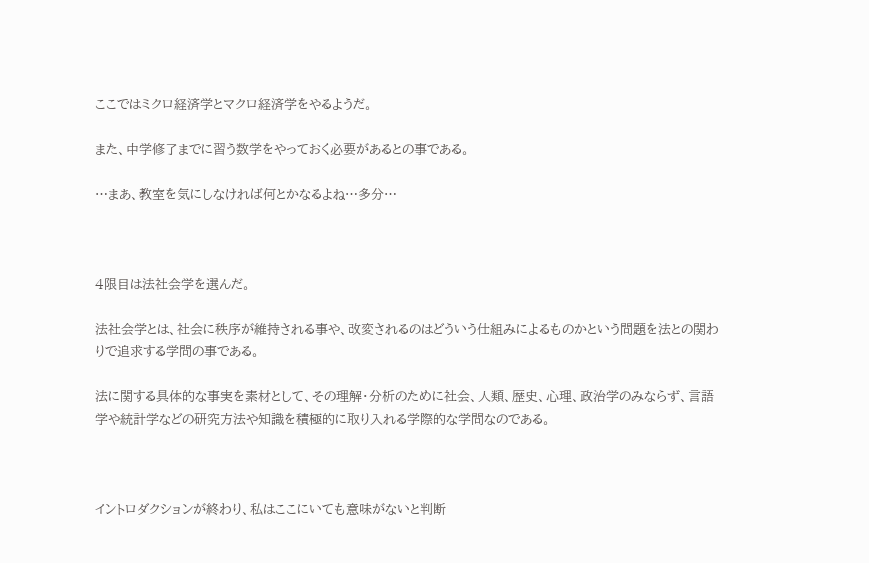ここではミクロ経済学とマクロ経済学をやるようだ。

また、中学修了までに習う数学をやっておく必要があるとの事である。

…まあ、教室を気にしなければ何とかなるよね…多分…



4限目は法社会学を選んだ。

法社会学とは、社会に秩序が維持される事や、改変されるのはどういう仕組みによるものかという問題を法との関わりで追求する学問の事である。

法に関する具体的な事実を素材として、その理解・分析のために社会、人類、歴史、心理、政治学のみならず、言語学や統計学などの研究方法や知識を積極的に取り入れる学際的な学問なのである。



イントロダクションが終わり、私はここにいても意味がないと判断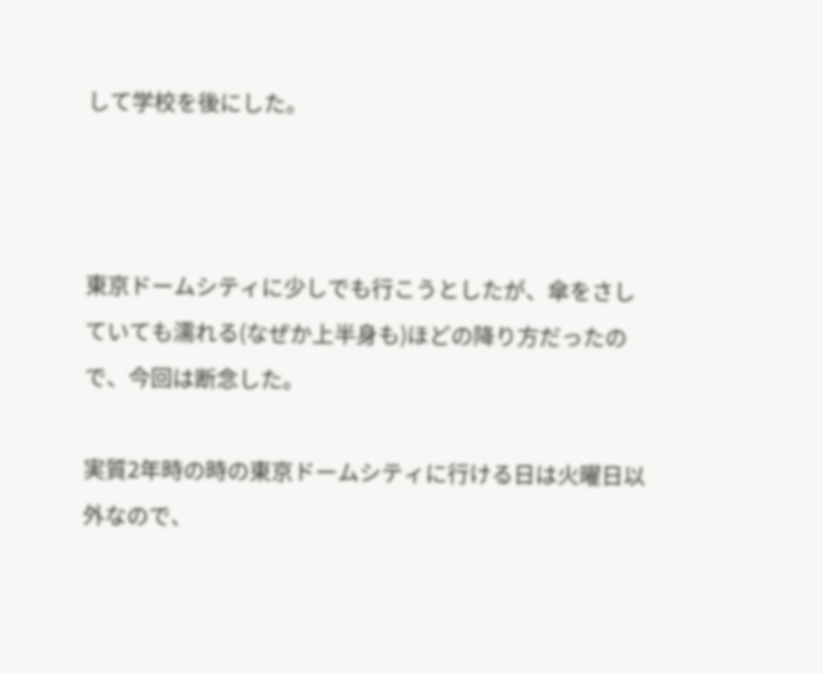して学校を後にした。



東京ドームシティに少しでも行こうとしたが、傘をさしていても濡れる(なぜか上半身も)ほどの降り方だったので、今回は断念した。

実質2年時の時の東京ドームシティに行ける日は火曜日以外なので、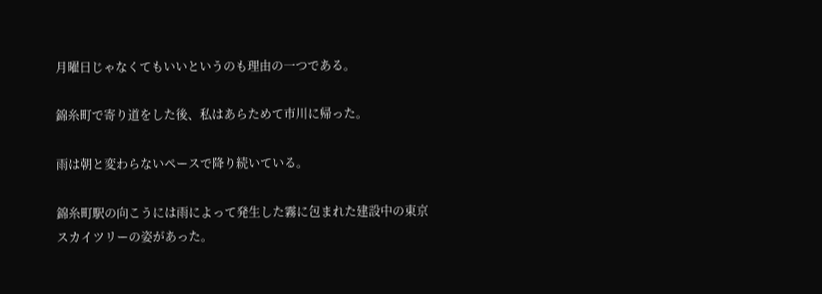月曜日じゃなくてもいいというのも理由の一つである。

錦糸町で寄り道をした後、私はあらためて市川に帰った。

雨は朝と変わらないペースで降り続いている。

錦糸町駅の向こうには雨によって発生した霧に包まれた建設中の東京スカイツリーの姿があった。